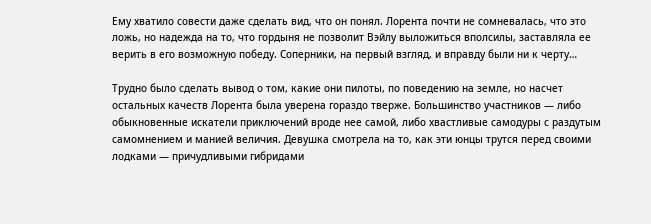Ему хватило совести даже сделать вид, что он понял. Лорента почти не сомневалась, что это ложь, но надежда на то, что гордыня не позволит Вэйлу выложиться вполсилы, заставляла ее верить в его возможную победу. Соперники, на первый взгляд, и вправду были ни к черту…

Трудно было сделать вывод о том, какие они пилоты, по поведению на земле, но насчет остальных качеств Лорента была уверена гораздо тверже. Большинство участников — либо обыкновенные искатели приключений вроде нее самой, либо хвастливые самодуры с раздутым самомнением и манией величия. Девушка смотрела на то, как эти юнцы трутся перед своими лодками — причудливыми гибридами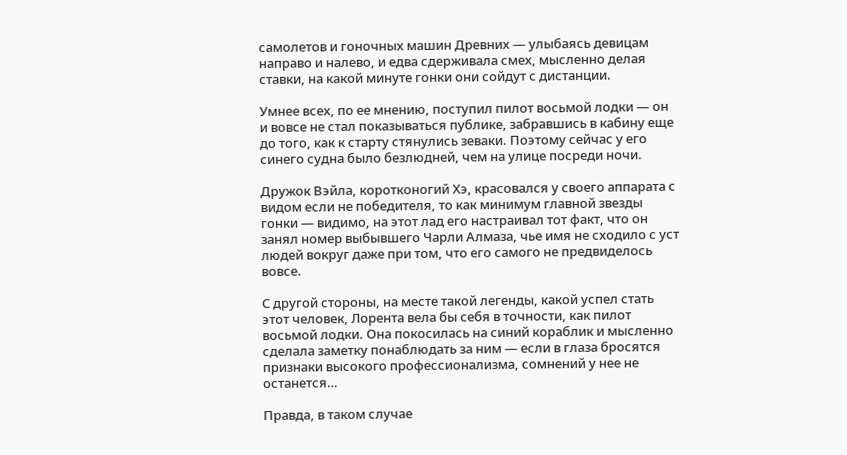самолетов и гоночных машин Древних — улыбаясь девицам направо и налево, и едва сдерживала смех, мысленно делая ставки, на какой минуте гонки они сойдут с дистанции.

Умнее всех, по ее мнению, поступил пилот восьмой лодки — он и вовсе не стал показываться публике, забравшись в кабину еще до того, как к старту стянулись зеваки. Поэтому сейчас у его синего судна было безлюдней, чем на улице посреди ночи.

Дружок Вэйла, коротконогий Хэ, красовался у своего аппарата с видом если не победителя, то как минимум главной звезды гонки — видимо, на этот лад его настраивал тот факт, что он занял номер выбывшего Чарли Алмаза, чье имя не сходило с уст людей вокруг даже при том, что его самого не предвиделось вовсе.

С другой стороны, на месте такой легенды, какой успел стать этот человек, Лорента вела бы себя в точности, как пилот восьмой лодки. Она покосилась на синий кораблик и мысленно сделала заметку понаблюдать за ним — если в глаза бросятся признаки высокого профессионализма, сомнений у нее не останется…

Правда, в таком случае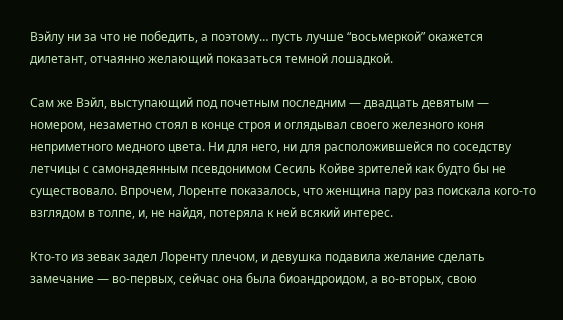Вэйлу ни за что не победить, а поэтому… пусть лучше “восьмеркой” окажется дилетант, отчаянно желающий показаться темной лошадкой.

Сам же Вэйл, выступающий под почетным последним — двадцать девятым — номером, незаметно стоял в конце строя и оглядывал своего железного коня неприметного медного цвета. Ни для него, ни для расположившейся по соседству летчицы с самонадеянным псевдонимом Сесиль Койве зрителей как будто бы не существовало. Впрочем, Лоренте показалось, что женщина пару раз поискала кого-то взглядом в толпе, и, не найдя, потеряла к ней всякий интерес.

Кто-то из зевак задел Лоренту плечом, и девушка подавила желание сделать замечание — во-первых, сейчас она была биоандроидом, а во-вторых, свою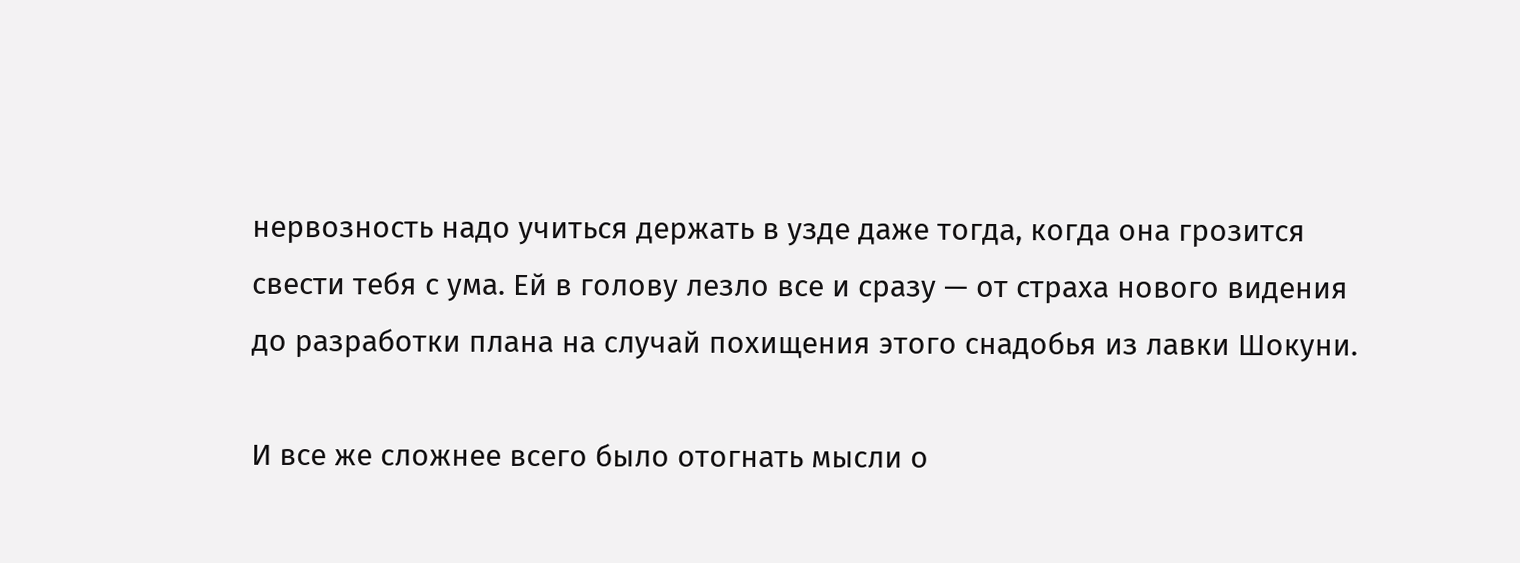нервозность надо учиться держать в узде даже тогда, когда она грозится свести тебя с ума. Ей в голову лезло все и сразу — от страха нового видения до разработки плана на случай похищения этого снадобья из лавки Шокуни.

И все же сложнее всего было отогнать мысли о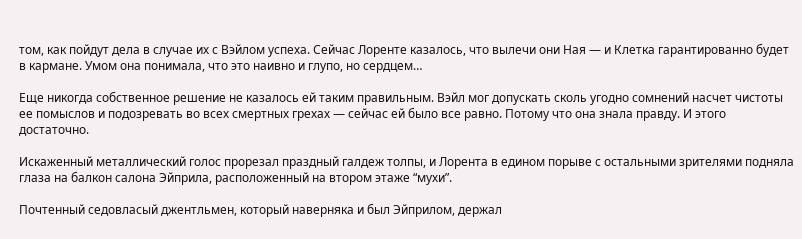том, как пойдут дела в случае их с Вэйлом успеха. Сейчас Лоренте казалось, что вылечи они Ная — и Клетка гарантированно будет в кармане. Умом она понимала, что это наивно и глупо, но сердцем…

Еще никогда собственное решение не казалось ей таким правильным. Вэйл мог допускать сколь угодно сомнений насчет чистоты ее помыслов и подозревать во всех смертных грехах — сейчас ей было все равно. Потому что она знала правду. И этого достаточно.

Искаженный металлический голос прорезал праздный галдеж толпы, и Лорента в едином порыве с остальными зрителями подняла глаза на балкон салона Эйприла, расположенный на втором этаже “мухи”.

Почтенный седовласый джентльмен, который наверняка и был Эйприлом, держал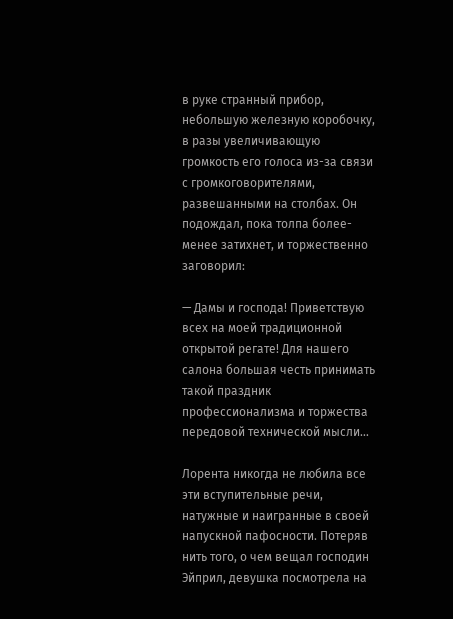в руке странный прибор, небольшую железную коробочку, в разы увеличивающую громкость его голоса из-за связи с громкоговорителями, развешанными на столбах. Он подождал, пока толпа более-менее затихнет, и торжественно заговорил:

— Дамы и господа! Приветствую всех на моей традиционной открытой регате! Для нашего салона большая честь принимать такой праздник профессионализма и торжества передовой технической мысли…

Лорента никогда не любила все эти вступительные речи, натужные и наигранные в своей напускной пафосности. Потеряв нить того, о чем вещал господин Эйприл, девушка посмотрела на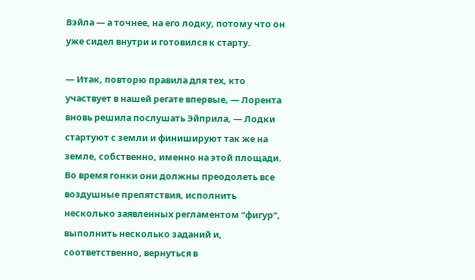Вэйла — а точнее, на его лодку, потому что он уже сидел внутри и готовился к старту.

— Итак, повторю правила для тех, кто участвует в нашей регате впервые, — Лорента вновь решила послушать Эйприла, — Лодки стартуют с земли и финишируют так же на земле, собственно, именно на этой площади. Во время гонки они должны преодолеть все воздушные препятствия, исполнить несколько заявленных регламентом “фигур”, выполнить несколько заданий и, соответственно, вернуться в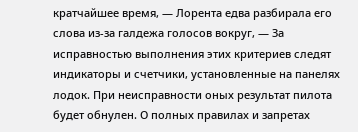кратчайшее время, — Лорента едва разбирала его слова из-за галдежа голосов вокруг, — За исправностью выполнения этих критериев следят индикаторы и счетчики, установленные на панелях лодок. При неисправности оных результат пилота будет обнулен. О полных правилах и запретах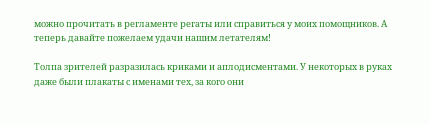можно прочитать в регламенте регаты или справиться у моих помощников. А теперь давайте пожелаем удачи нашим летателям!

Толпа зрителей разразилась криками и аплодисментами. У некоторых в руках даже были плакаты с именами тех, за кого они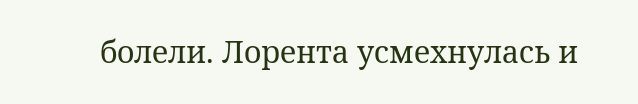болели. Лорента усмехнулась и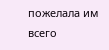пожелала им всего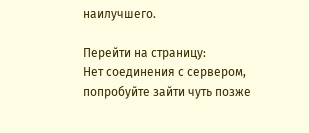наилучшего.

Перейти на страницу:
Нет соединения с сервером, попробуйте зайти чуть позже